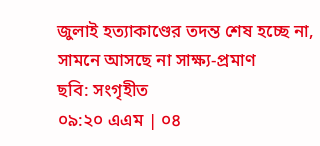জুলাই হত্যাকাণ্ডের তদন্ত শেষ হচ্ছে না, সামনে আসছে না সাক্ষ্য-প্রমাণ
ছবি: সংগৃহীত
০৯:২০ এএম | ০৪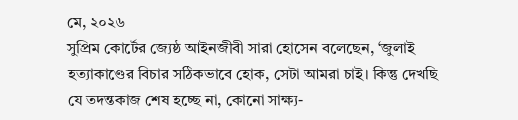মে, ২০২৬
সুপ্রিম কোর্টের জ্যেষ্ঠ আইনজীবী সারা হোসেন বলেছেন, ‘জুলাই হত্যাকাণ্ডের বিচার সঠিকভাবে হোক, সেটা আমরা চাই। কিন্তু দেখছি যে তদন্তকাজ শেষ হচ্ছে না, কোনো সাক্ষ্য-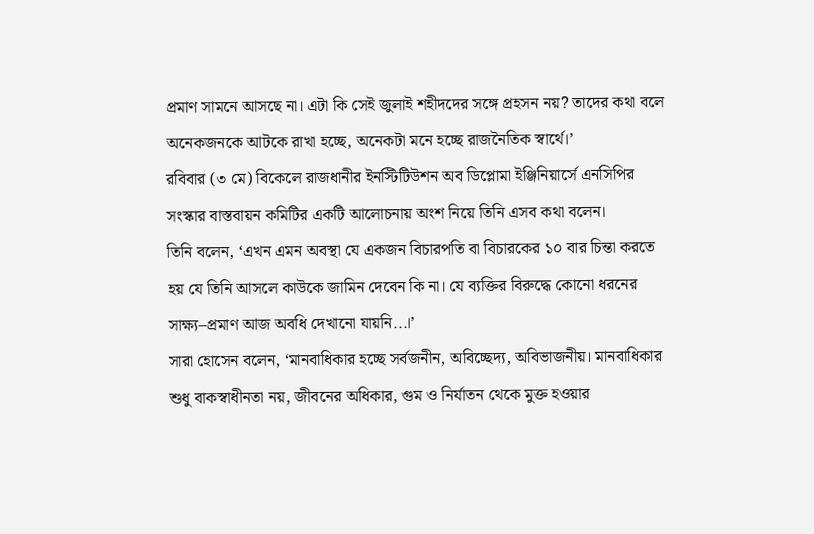প্রমাণ সামনে আসছে না। এটা কি সেই জুলাই শহীদদের সঙ্গে প্রহসন নয়? তাদের কথা বলে অনেকজনকে আটকে রাখা হচ্ছে, অনেকটা মনে হচ্ছে রাজনৈতিক স্বার্থে।’
রবিবার (৩ মে) বিকেলে রাজধানীর ইনস্টিটিউশন অব ডিপ্লোমা ইঞ্জিনিয়ার্সে এনসিপির সংস্কার বাস্তবায়ন কমিটির একটি আলোচনায় অংশ নিয়ে তিনি এসব কথা বলেন।
তিনি বলেন, ‘এখন এমন অবস্থা যে একজন বিচারপতি বা বিচারকের ১০ বার চিন্তা করতে হয় যে তিনি আসলে কাউকে জামিন দেবেন কি না। যে ব্যক্তির বিরুদ্ধে কোনো ধরনের সাক্ষ্য–প্রমাণ আজ অবধি দেখানো যায়নি...।’
সারা হোসেন বলেন, ‘মানবাধিকার হচ্ছে সর্বজনীন, অবিচ্ছেদ্য, অবিভাজনীয়। মানবাধিকার শুধু বাকস্বাধীনতা নয়, জীবনের অধিকার, গুম ও নির্যাতন থেকে মুক্ত হওয়ার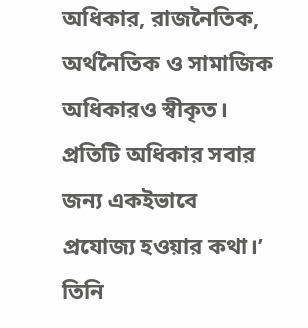অধিকার, রাজনৈতিক, অর্থনৈতিক ও সামাজিক অধিকারও স্বীকৃত।
প্রতিটি অধিকার সবার জন্য একইভাবে প্রযোজ্য হওয়ার কথা।’
তিনি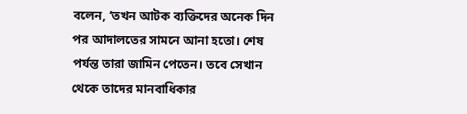বলেন, ‘তখন আটক ব্যক্তিদের অনেক দিন পর আদালতের সামনে আনা হতো। শেষ পর্যন্ত তারা জামিন পেতেন। তবে সেখান থেকে তাদের মানবাধিকার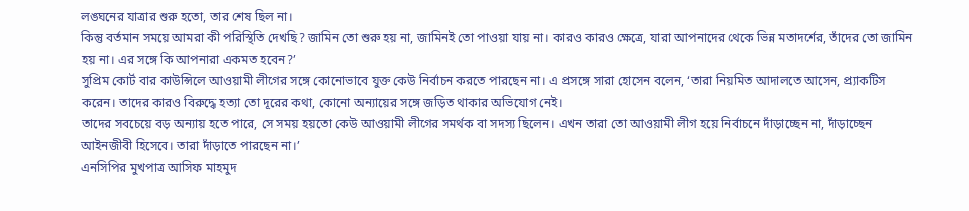লঙ্ঘনের যাত্রার শুরু হতো, তার শেষ ছিল না।
কিন্তু বর্তমান সময়ে আমরা কী পরিস্থিতি দেখছি? জামিন তো শুরু হয় না, জামিনই তো পাওয়া যায় না। কারও কারও ক্ষেত্রে, যারা আপনাদের থেকে ভিন্ন মতাদর্শের, তাঁদের তো জামিন হয় না। এর সঙ্গে কি আপনারা একমত হবেন?’
সুপ্রিম কোর্ট বার কাউন্সিলে আওয়ামী লীগের সঙ্গে কোনোভাবে যুক্ত কেউ নির্বাচন করতে পারছেন না। এ প্রসঙ্গে সারা হোসেন বলেন, ‘তারা নিয়মিত আদালতে আসেন, প্র্যাকটিস করেন। তাদের কারও বিরুদ্ধে হত্যা তো দূরের কথা, কোনো অন্যায়ের সঙ্গে জড়িত থাকার অভিযোগ নেই।
তাদের সবচেয়ে বড় অন্যায় হতে পারে, সে সময় হয়তো কেউ আওয়ামী লীগের সমর্থক বা সদস্য ছিলেন। এখন তারা তো আওয়ামী লীগ হয়ে নির্বাচনে দাঁড়াচ্ছেন না, দাঁড়াচ্ছেন আইনজীবী হিসেবে। তারা দাঁড়াতে পারছেন না।’
এনসিপির মুখপাত্র আসিফ মাহমুদ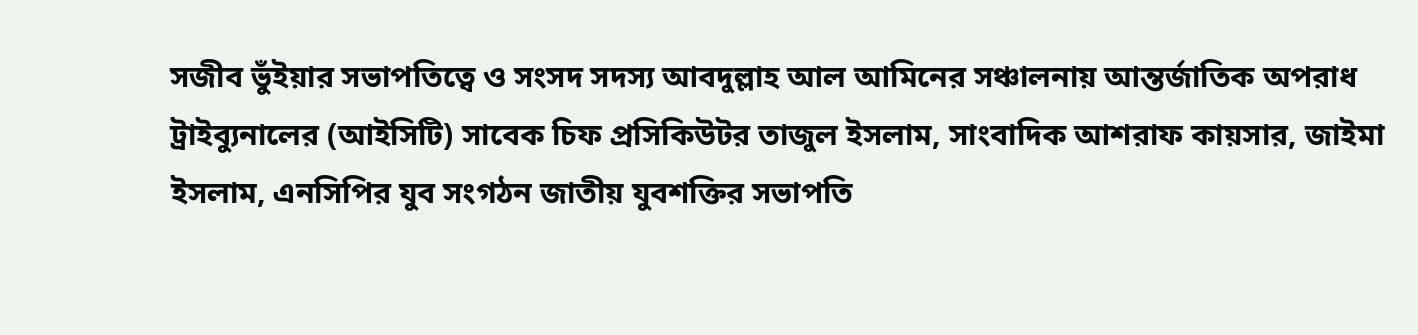সজীব ভুঁইয়ার সভাপতিত্বে ও সংসদ সদস্য আবদুল্লাহ আল আমিনের সঞ্চালনায় আন্তর্জাতিক অপরাধ ট্রাইব্যুনালের (আইসিটি) সাবেক চিফ প্রসিকিউটর তাজুল ইসলাম, সাংবাদিক আশরাফ কায়সার, জাইমা ইসলাম, এনসিপির যুব সংগঠন জাতীয় যুবশক্তির সভাপতি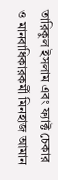তারিকুল ইসলাম এবং ফ্যাক্ট চেকার ও মানবাধিকারকর্মী মিনহাজ আমান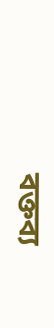বক্তব্য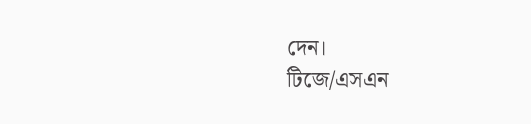দেন।
টিজে/এসএন